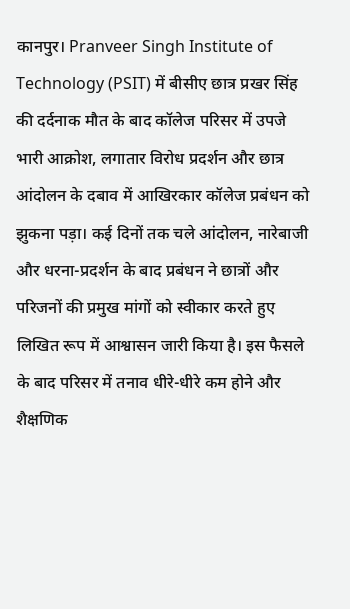कानपुर। Pranveer Singh Institute of Technology (PSIT) में बीसीए छात्र प्रखर सिंह की दर्दनाक मौत के बाद कॉलेज परिसर में उपजे भारी आक्रोश, लगातार विरोध प्रदर्शन और छात्र आंदोलन के दबाव में आखिरकार कॉलेज प्रबंधन को झुकना पड़ा। कई दिनों तक चले आंदोलन, नारेबाजी और धरना-प्रदर्शन के बाद प्रबंधन ने छात्रों और परिजनों की प्रमुख मांगों को स्वीकार करते हुए लिखित रूप में आश्वासन जारी किया है। इस फैसले के बाद परिसर में तनाव धीरे-धीरे कम होने और शैक्षणिक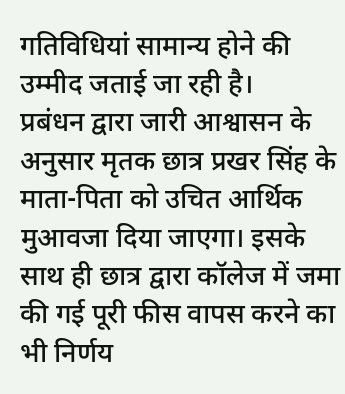गतिविधियां सामान्य होने की उम्मीद जताई जा रही है।
प्रबंधन द्वारा जारी आश्वासन के अनुसार मृतक छात्र प्रखर सिंह के माता-पिता को उचित आर्थिक मुआवजा दिया जाएगा। इसके साथ ही छात्र द्वारा कॉलेज में जमा की गई पूरी फीस वापस करने का भी निर्णय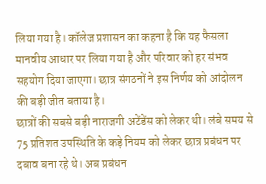लिया गया है। कॉलेज प्रशासन का कहना है कि यह फैसला मानवीय आधार पर लिया गया है और परिवार को हर संभव सहयोग दिया जाएगा। छात्र संगठनों ने इस निर्णय को आंदोलन की बड़ी जीत बताया है।
छात्रों की सबसे बड़ी नाराजगी अटेंडेंस को लेकर थी। लंबे समय से 75 प्रतिशत उपस्थिति के कड़े नियम को लेकर छात्र प्रबंधन पर दबाव बना रहे थे। अब प्रबंधन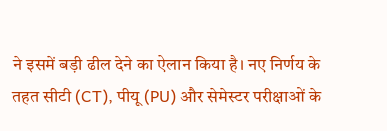ने इसमें बड़ी ढील देने का ऐलान किया है। नए निर्णय के तहत सीटी (CT), पीयू (PU) और सेमेस्टर परीक्षाओं के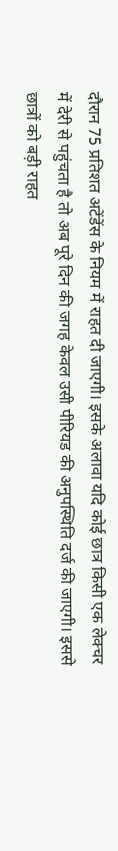दौरान 75 प्रतिशत अटेंडेंस के नियम में राहत दी जाएगी। इसके अलावा यदि कोई छात्र किसी एक लेक्चर में देरी से पहुंचता है तो अब पूरे दिन की जगह केवल उसी पीरियड की अनुपस्थिति दर्ज की जाएगी। इससे छात्रों को बड़ी राहत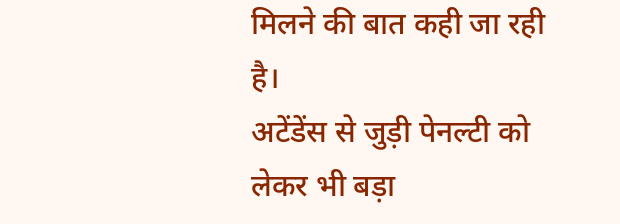मिलने की बात कही जा रही है।
अटेंडेंस से जुड़ी पेनल्टी को लेकर भी बड़ा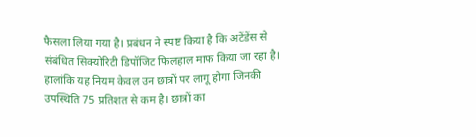फैसला लिया गया है। प्रबंधन ने स्पष्ट किया है कि अटेंडेंस से संबंधित सिक्योरिटी डिपॉजिट फिलहाल माफ किया जा रहा है। हालांकि यह नियम केवल उन छात्रों पर लागू होगा जिनकी उपस्थिति 75 प्रतिशत से कम है। छात्रों का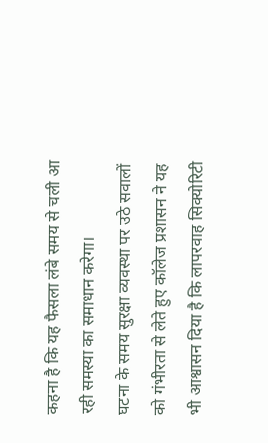कहना है कि यह फैसला लंबे समय से चली आ रही समस्या का समाधान करेगा।
घटना के समय सुरक्षा व्यवस्था पर उठे सवालों को गंभीरता से लेते हुए कॉलेज प्रशासन ने यह भी आश्वासन दिया है कि लापरवाह सिक्योरिटी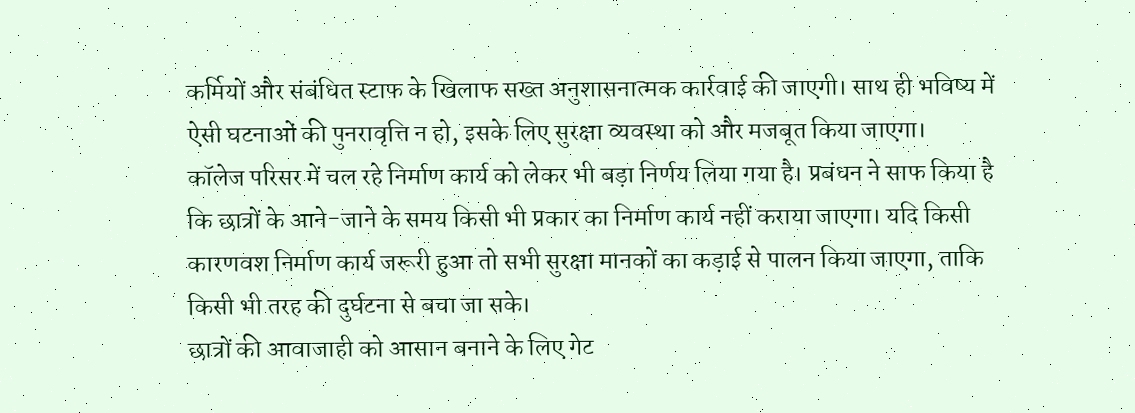कर्मियों और संबंधित स्टाफ के खिलाफ सख्त अनुशासनात्मक कार्रवाई की जाएगी। साथ ही भविष्य में ऐसी घटनाओं की पुनरावृत्ति न हो, इसके लिए सुरक्षा व्यवस्था को और मजबूत किया जाएगा।
कॉलेज परिसर में चल रहे निर्माण कार्य को लेकर भी बड़ा निर्णय लिया गया है। प्रबंधन ने साफ किया है कि छात्रों के आने-जाने के समय किसी भी प्रकार का निर्माण कार्य नहीं कराया जाएगा। यदि किसी कारणवश निर्माण कार्य जरूरी हुआ तो सभी सुरक्षा मानकों का कड़ाई से पालन किया जाएगा, ताकि किसी भी तरह की दुर्घटना से बचा जा सके।
छात्रों की आवाजाही को आसान बनाने के लिए गेट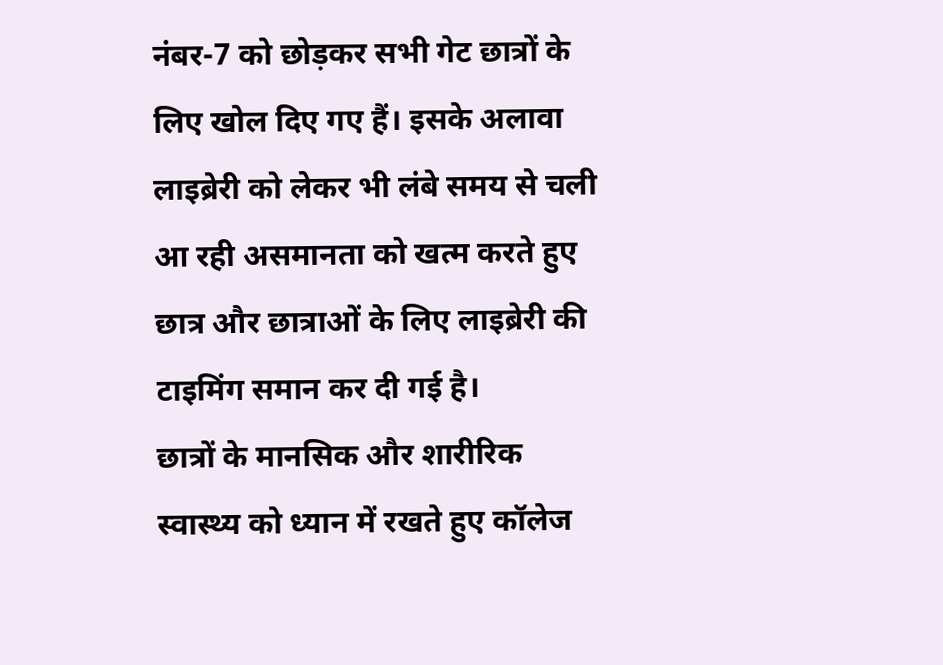नंबर-7 को छोड़कर सभी गेट छात्रों के लिए खोल दिए गए हैं। इसके अलावा लाइब्रेरी को लेकर भी लंबे समय से चली आ रही असमानता को खत्म करते हुए छात्र और छात्राओं के लिए लाइब्रेरी की टाइमिंग समान कर दी गई है।
छात्रों के मानसिक और शारीरिक स्वास्थ्य को ध्यान में रखते हुए कॉलेज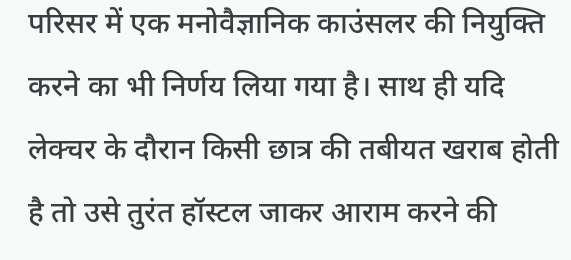परिसर में एक मनोवैज्ञानिक काउंसलर की नियुक्ति करने का भी निर्णय लिया गया है। साथ ही यदि लेक्चर के दौरान किसी छात्र की तबीयत खराब होती है तो उसे तुरंत हॉस्टल जाकर आराम करने की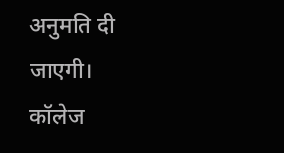अनुमति दी जाएगी।
कॉलेज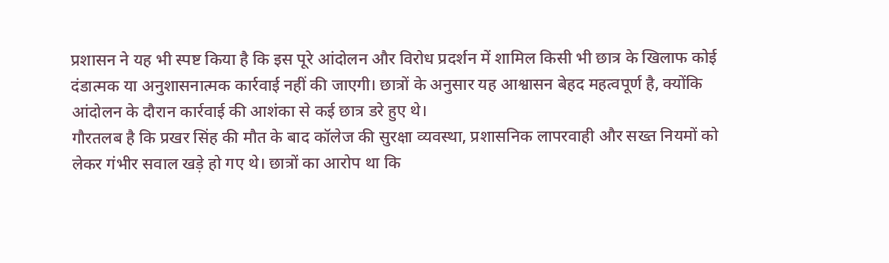प्रशासन ने यह भी स्पष्ट किया है कि इस पूरे आंदोलन और विरोध प्रदर्शन में शामिल किसी भी छात्र के खिलाफ कोई दंडात्मक या अनुशासनात्मक कार्रवाई नहीं की जाएगी। छात्रों के अनुसार यह आश्वासन बेहद महत्वपूर्ण है, क्योंकि आंदोलन के दौरान कार्रवाई की आशंका से कई छात्र डरे हुए थे।
गौरतलब है कि प्रखर सिंह की मौत के बाद कॉलेज की सुरक्षा व्यवस्था, प्रशासनिक लापरवाही और सख्त नियमों को लेकर गंभीर सवाल खड़े हो गए थे। छात्रों का आरोप था कि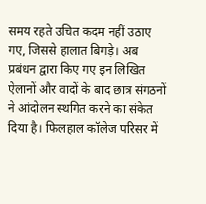समय रहते उचित कदम नहीं उठाए गए, जिससे हालात बिगड़े। अब प्रबंधन द्वारा किए गए इन लिखित ऐलानों और वादों के बाद छात्र संगठनों ने आंदोलन स्थगित करने का संकेत दिया है। फिलहाल कॉलेज परिसर में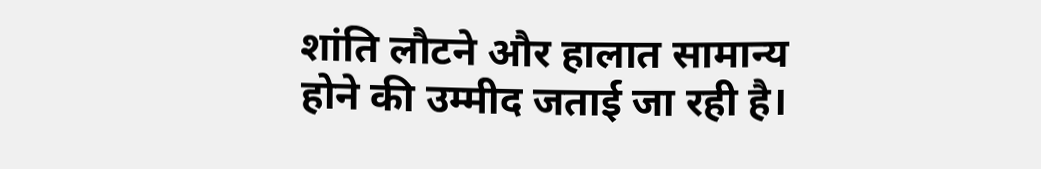शांति लौटने और हालात सामान्य होने की उम्मीद जताई जा रही है।